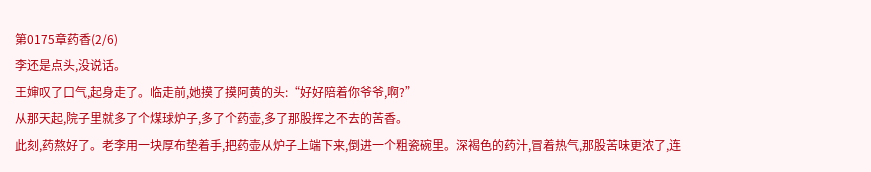第0175章药香(2/6)
李还是点头,没说话。
王婶叹了口气,起身走了。临走前,她摸了摸阿黄的头:“好好陪着你爷爷,啊?”
从那天起,院子里就多了个煤球炉子,多了个药壶,多了那股挥之不去的苦香。
此刻,药熬好了。老李用一块厚布垫着手,把药壶从炉子上端下来,倒进一个粗瓷碗里。深褐色的药汁,冒着热气,那股苦味更浓了,连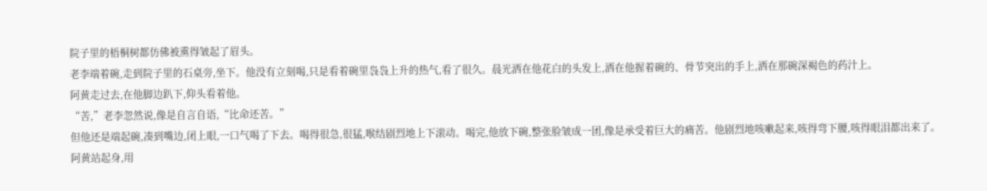院子里的梧桐树都仿佛被熏得皱起了眉头。
老李端着碗,走到院子里的石桌旁,坐下。他没有立刻喝,只是看着碗里袅袅上升的热气,看了很久。晨光洒在他花白的头发上,洒在他握着碗的、骨节突出的手上,洒在那碗深褐色的药汁上。
阿黄走过去,在他脚边趴下,仰头看着他。
“苦,”老李忽然说,像是自言自语,“比命还苦。”
但他还是端起碗,凑到嘴边,闭上眼,一口气喝了下去。喝得很急,很猛,喉结剧烈地上下滚动。喝完,他放下碗,整张脸皱成一团,像是承受着巨大的痛苦。他剧烈地咳嗽起来,咳得弯下腰,咳得眼泪都出来了。
阿黄站起身,用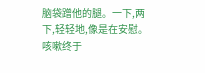脑袋蹭他的腿。一下,两下,轻轻地,像是在安慰。
咳嗽终于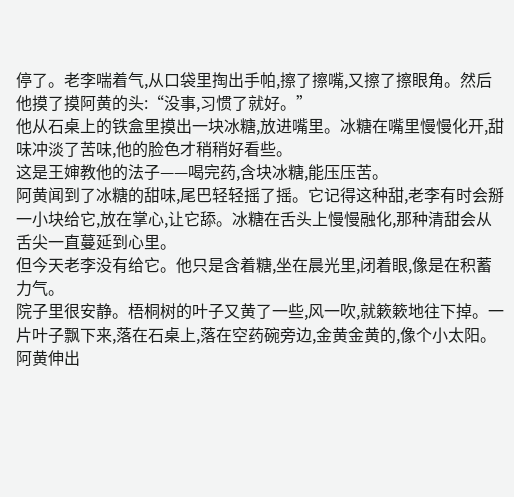停了。老李喘着气,从口袋里掏出手帕,擦了擦嘴,又擦了擦眼角。然后他摸了摸阿黄的头:“没事,习惯了就好。”
他从石桌上的铁盒里摸出一块冰糖,放进嘴里。冰糖在嘴里慢慢化开,甜味冲淡了苦味,他的脸色才稍稍好看些。
这是王婶教他的法子——喝完药,含块冰糖,能压压苦。
阿黄闻到了冰糖的甜味,尾巴轻轻摇了摇。它记得这种甜,老李有时会掰一小块给它,放在掌心,让它舔。冰糖在舌头上慢慢融化,那种清甜会从舌尖一直蔓延到心里。
但今天老李没有给它。他只是含着糖,坐在晨光里,闭着眼,像是在积蓄力气。
院子里很安静。梧桐树的叶子又黄了一些,风一吹,就簌簌地往下掉。一片叶子飘下来,落在石桌上,落在空药碗旁边,金黄金黄的,像个小太阳。
阿黄伸出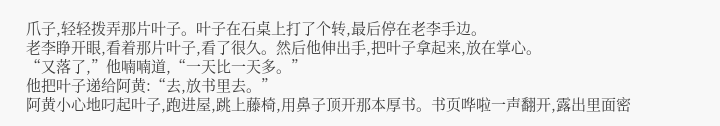爪子,轻轻拨弄那片叶子。叶子在石桌上打了个转,最后停在老李手边。
老李睁开眼,看着那片叶子,看了很久。然后他伸出手,把叶子拿起来,放在掌心。
“又落了,”他喃喃道,“一天比一天多。”
他把叶子递给阿黄:“去,放书里去。”
阿黄小心地叼起叶子,跑进屋,跳上藤椅,用鼻子顶开那本厚书。书页哗啦一声翻开,露出里面密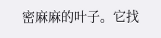密麻麻的叶子。它找